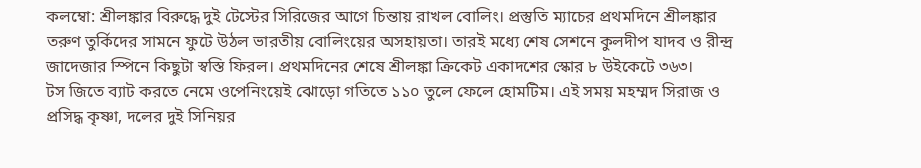কলম্বো: শ্রীলঙ্কার বিরুদ্ধে দুই টেস্টের সিরিজের আগে চিন্তায় রাখল বোলিং। প্রস্তুতি ম্যাচের প্রথমদিনে শ্রীলঙ্কার তরুণ তুর্কিদের সামনে ফুটে উঠল ভারতীয় বোলিংয়ের অসহায়তা। তারই মধ্যে শেষ সেশনে কুলদীপ যাদব ও রীন্দ্র জাদেজার স্পিনে কিছুটা স্বস্তি ফিরল। প্রথমদিনের শেষে শ্রীলঙ্কা ক্রিকেট একাদশের স্কোর ৮ উইকেটে ৩৬৩।
টস জিতে ব্যাট করতে নেমে ওপেনিংয়েই ঝোড়ো গতিতে ১১০ তুলে ফেলে হোমটিম। এই সময় মহম্মদ সিরাজ ও প্রসিদ্ধ কৃষ্ণা, দলের দুই সিনিয়র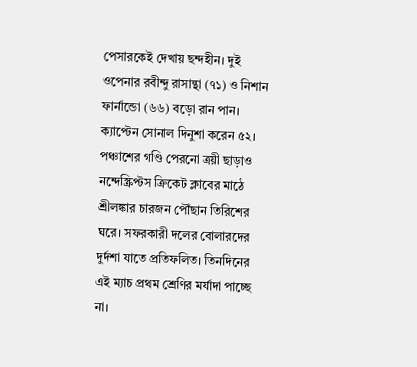পেসারকেই দেখায় ছন্দহীন। দুই ওপেনার রবীন্দু রাসান্থা (৭১) ও নিশান ফার্নান্ডো (৬৬) বড়ো রান পান। ক্যাপ্টেন সোনাল দিনুশা করেন ৫২। পঞ্চাশের গণ্ডি পেরনো ত্রয়ী ছাড়াও নন্দেস্ক্রিপ্টস ক্রিকেট ক্লাবের মাঠে শ্রীলঙ্কার চারজন পৌঁছান তিরিশের ঘরে। সফরকারী দলের বোলারদের দুর্দশা যাতে প্রতিফলিত। তিনদিনের এই ম্যাচ প্রথম শ্রেণির মর্যাদা পাচ্ছে না।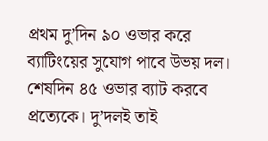প্রথম দু’দিন ৯০ ওভার করে ব্যাটিংয়ের সুযোগ পাবে উভয় দল। শেষদিন ৪৫ ওভার ব্যাট করবে প্রত্যেকে। দু’দলই তাই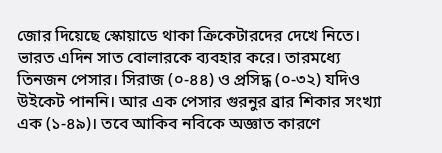জোর দিয়েছে স্কোয়াডে থাকা ক্রিকেটারদের দেখে নিতে। ভারত এদিন সাত বোলারকে ব্যবহার করে। তারমধ্যে তিনজন পেসার। সিরাজ (০-৪৪) ও প্রসিদ্ধ (০-৩২) যদিও উইকেট পাননি। আর এক পেসার গুরনুর ব্রার শিকার সংখ্যা এক (১-৪৯)। তবে আকিব নবিকে অজ্ঞাত কারণে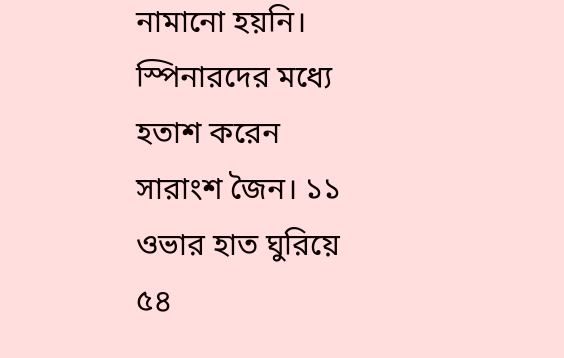নামানো হয়নি।
স্পিনারদের মধ্যে হতাশ করেন সারাংশ জৈন। ১১ ওভার হাত ঘুরিয়ে ৫৪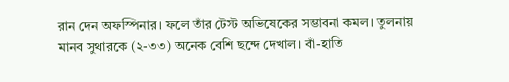রান দেন অফস্পিনার। ফলে তাঁর টেস্ট অভিষেকের সম্ভাবনা কমল। তুলনায় মানব সুথারকে (২-৩৩) অনেক বেশি ছন্দে দেখাল। বাঁ-হাতি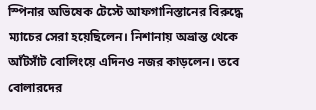স্পিনার অভিষেক টেস্টে আফগানিস্তানের বিরুদ্ধে ম্যাচের সেরা হয়েছিলেন। নিশানায় অভ্রান্ত থেকে আঁটসাঁট বোলিংয়ে এদিনও নজর কাড়লেন। তবে বোলারদের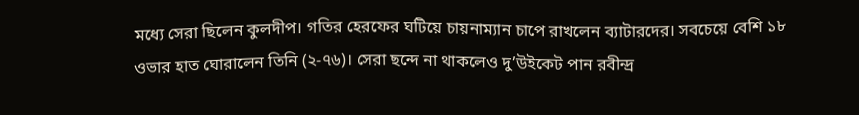মধ্যে সেরা ছিলেন কুলদীপ। গতির হেরফের ঘটিয়ে চায়নাম্যান চাপে রাখলেন ব্যাটারদের। সবচেয়ে বেশি ১৮ ওভার হাত ঘোরালেন তিনি (২-৭৬)। সেরা ছন্দে না থাকলেও দু’উইকেট পান রবীন্দ্র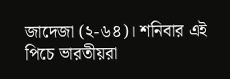জাদেজা (২-৬৪)। শনিবার এই পিচে ভারতীয়রা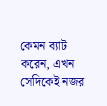কেমন ব্যাট করেন, এখন সেদিকেই নজর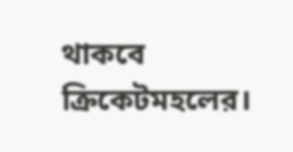থাকবে ক্রিকেটমহলের।